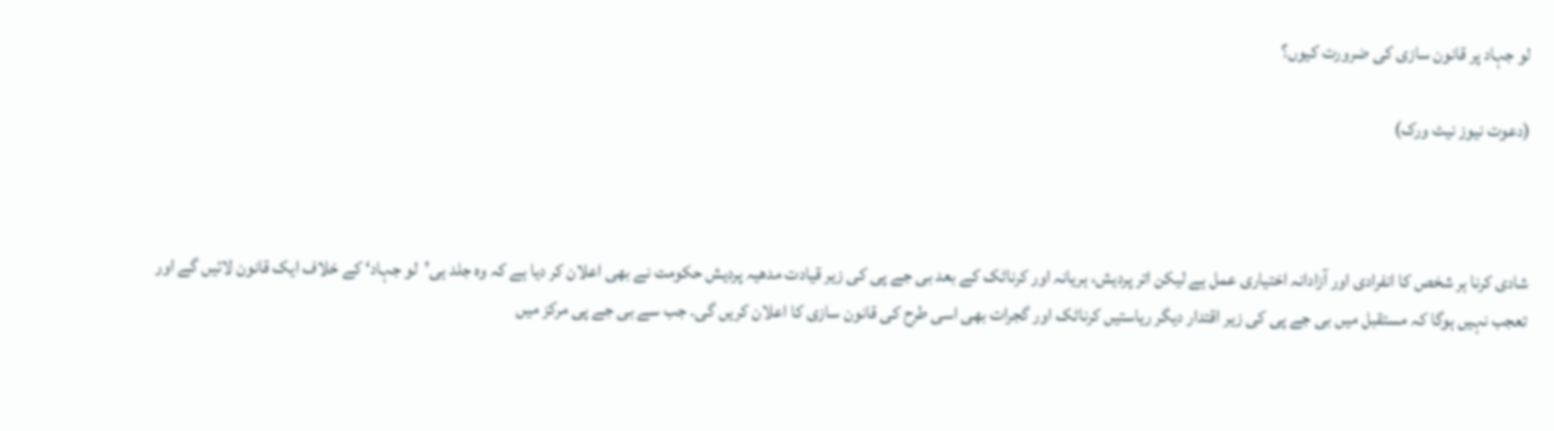لو جہاد پر قانون سازی کی ضرورت کیوں؟

(دعوت نیوز نیٹ ورک)



شادی کرنا ہر شخص کا انفرادی اور آزادانہ اختیاری عمل ہے لیکن اتر پردیش، ہریانہ اور کرناٹک کے بعد بی جے پی کی زیر قیادت مدھیہ پردیش حکومت نے بھی اعلان کر دیا ہے کہ وہ جلد ہی’لو جہاد‘ کے خلاف ایک قانون لائیں گے اور تعجب نہیں ہوگا کہ مستقبل میں بی جے پی کی زیر اقتدار دیگر ریاستیں کرناٹک اور گجرات بھی اسی طرح کی قانون سازی کا اعلان کریں گی۔ جب سے بی جے پی مرکز میں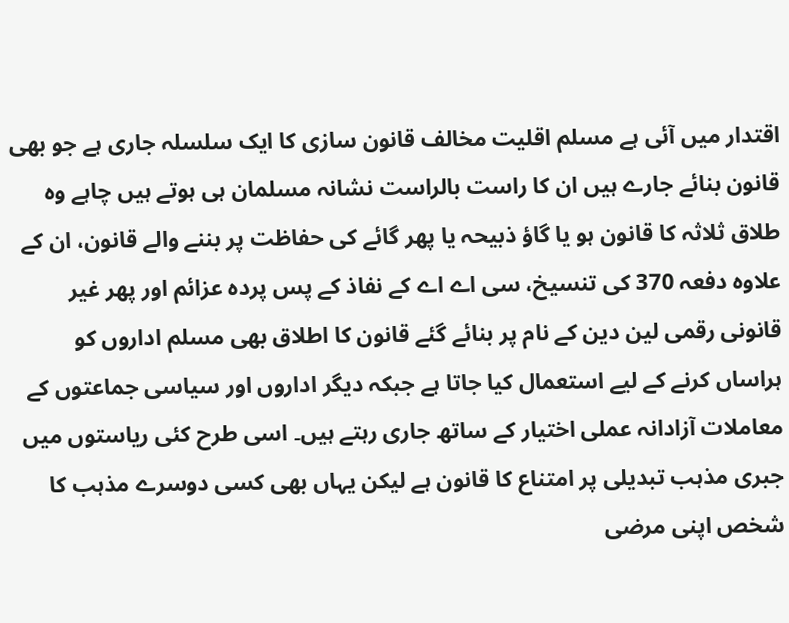اقتدار میں آئی ہے مسلم اقلیت مخالف قانون سازی کا ایک سلسلہ جاری ہے جو بھی قانون بنائے جارے ہیں ان کا راست بالراست نشانہ مسلمان ہی ہوتے ہیں چاہے وہ طلاق ثلاثہ کا قانون ہو یا گاؤ ذبیحہ یا پھر گائے کی حفاظت پر بننے والے قانون، ان کے علاوہ دفعہ 370 کی تنسیخ، سی اے اے کے نفاذ کے پس پردہ عزائم اور پھر غیر قانونی رقمی لین دین کے نام پر بنائے گئے قانون کا اطلاق بھی مسلم اداروں کو ہراساں کرنے کے لیے استعمال کیا جاتا ہے جبکہ دیگر اداروں اور سیاسی جماعتوں کے معاملات آزادانہ عملی اختیار کے ساتھ جاری رہتے ہیں۔ اسی طرح کئی ریاستوں میں جبری مذہب تبدیلی پر امتناع کا قانون ہے لیکن یہاں بھی کسی دوسرے مذہب کا شخص اپنی مرضی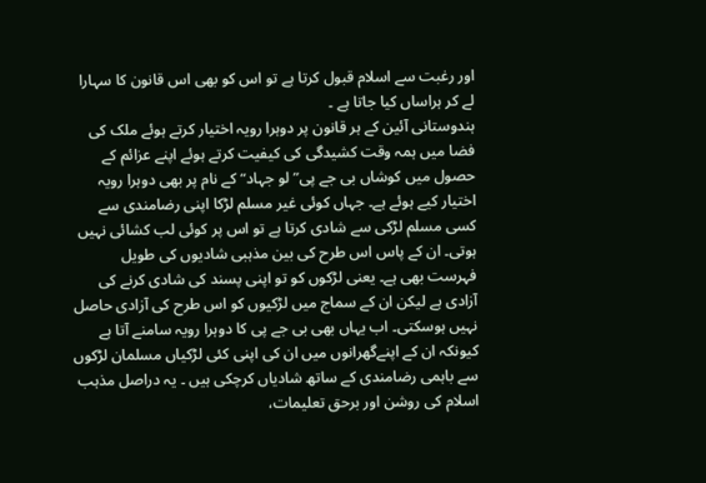اور رغبت سے اسلام قبول کرتا ہے تو اس کو بھی اس قانون کا سہارا لے کر ہراساں کیا جاتا ہے ۔
ہندوستانی آئین کے ہر قانون پر دوہرا رویہ اختیار کرتے ہوئے ملک کی فضا میں ہمہ وقت کشیدگی کی کیفیت کرتے ہوئے اپنے عزائم کے حصول میں کوشاں بی جے پی”لو جہاد“ کے نام پر بھی دوہرا رویہ اختیار کیے ہوئے ہے۔ جہاں کوئی غیر مسلم لڑکا اپنی رضامندی سے کسی مسلم لڑکی سے شادی کرتا ہے تو اس پر کوئی لب کشائی نہیں ہوتی۔ ان کے پاس اس طرح کی بین مذہبی شادیوں کی طویل فہرست بھی ہے۔ یعنی لڑکوں کو تو اپنی پسند کی شادی کرنے کی آزادی ہے لیکن ان کے سماج میں لڑکیوں کو اس طرح کی آزادی حاصل نہیں ہوسکتی۔ اب یہاں بھی بی جے پی کا دوہرا رویہ سامنے آتا ہے کیونکہ ان کے اپنےگھرانوں میں ان کی اپنی کئی لڑکیاں مسلمان لڑکوں سے باہمی رضامندی کے ساتھ شادیاں کرچکی ہیں ۔ یہ دراصل مذہب اسلام کی روشن اور برحق تعلیمات،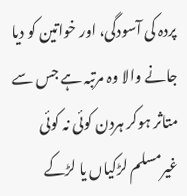پردہ کی آسودگی، اور خواتین کو دیا جانے والا وہ مرتبہ ہے جس سے متاثر ہوکر ہردن کوئی نہ کوئی غیرمسلم لڑکیاں یا لڑکے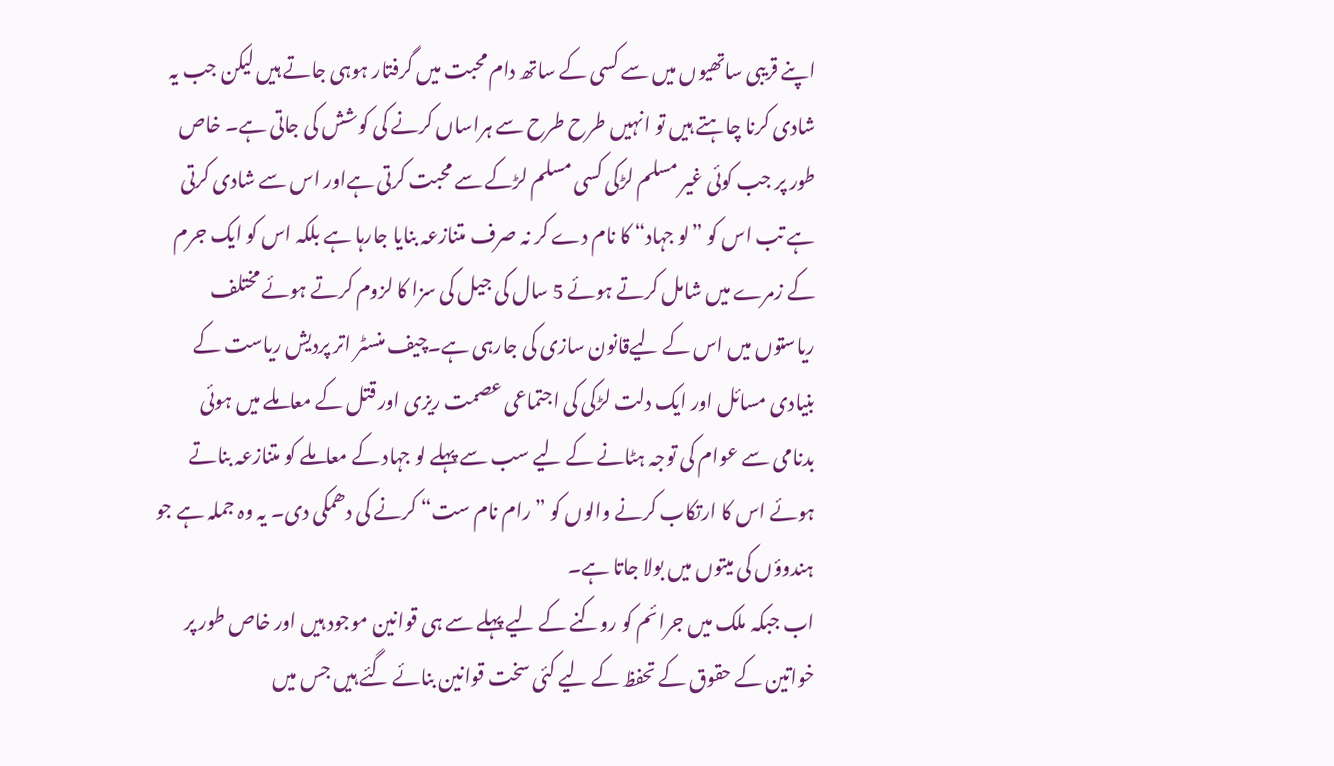اپنے قریبی ساتھیوں میں سے کسی کے ساتھ دام محبت میں گرفتار ہوہی جاتے ہیں لیکن جب یہ شادی کرنا چاہتے ہیں تو انہیں طرح طرح سے ہراساں کرنے کی کوشش کی جاتی ہے۔ خاص طور پر جب کوئی غیر مسلم لڑکی کسی مسلم لڑکے سے محبت کرتی ہےاور اس سے شادی کرتی ہے تب اس کو ”لو جہاد“ کا نام دے کر نہ صرف متنازعہ بنایا جارہا ہے بلکہ اس کو ایک جرم کے زمرے میں شامل کرتے ہوئے 5 سال کی جیل کی سزا کا لزوم کرتے ہوئے مختلف ریاستوں میں اس کے لیےقانون سازی کی جارہی ہے۔چیف منسٹر اتر پردیش ریاست کے بنیادی مسائل اور ایک دلت لڑکی کی اجتماعی عصمت ریزی اور قتل کے معاملے میں ہوئی بدنامی سے عوام کی توجہ ہٹانے کے لیے سب سے پہلے لو جہاد کے معاملے کو متنازعہ بناتے ہوئے اس کا ارتکاب کرنے والوں کو ”رام نام ست“ کرنے کی دھمکی دی۔ یہ وہ جملہ ہے جو ہندوؤں کی میتوں میں بولا جاتا ہے۔
اب جبکہ ملک میں جرائم کو روکنے کے لیے پہلے سے ہی قوانین موجود ہیں اور خاص طور پر خواتین کے حقوق کے تحفظ کے لیے کئی سخت قوانین بنائے گئے ہیں جس میں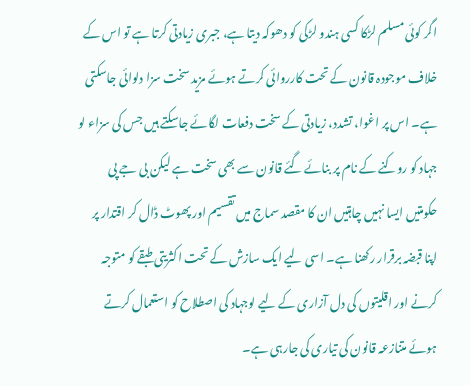اگر کوئی مسلم لڑکا کسی ہندو لڑکی کو دھوکہ دیتا ہے، جبری زیادتی کرتا ہے تو اس کے خلاف موجودہ قانون کے تحت کارروائی کرتے ہوئے مزید سخت سزا دلوائی جاسکتی ہے۔ اس پر اغوا، تشدد، زیادتی کے سخت دفعات لگائے جاسکتے ہیں جس کی سزاء لو جہاد کو روکنے کے نام پر بنائے گئے قانون سے بھی سخت ہے لیکن بی جے پی حکومتیں ایسا نہیں چاہتیں ان کا مقصد سماج میں تقسیم اور پھوٹ ڈال کر اقتدار پر اپنا قبضہ برقرار رکھنا ہے۔ اسی لیے ایک سازش کے تحت اکثریتی طبقے کو متوجہ کرنے اور اقلیتوں کی دل آزاری کے لیے لوجہاد کی اصطلاح کو استعمال کرتے ہوئے متنازعہ قانون کی تیاری کی جارہی ہے۔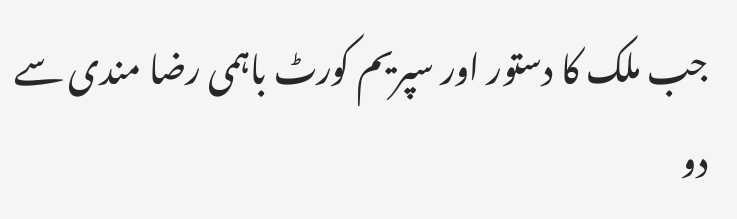جب ملک کا دستور اور سپریم کورٹ باہمی رضا مندی سے دو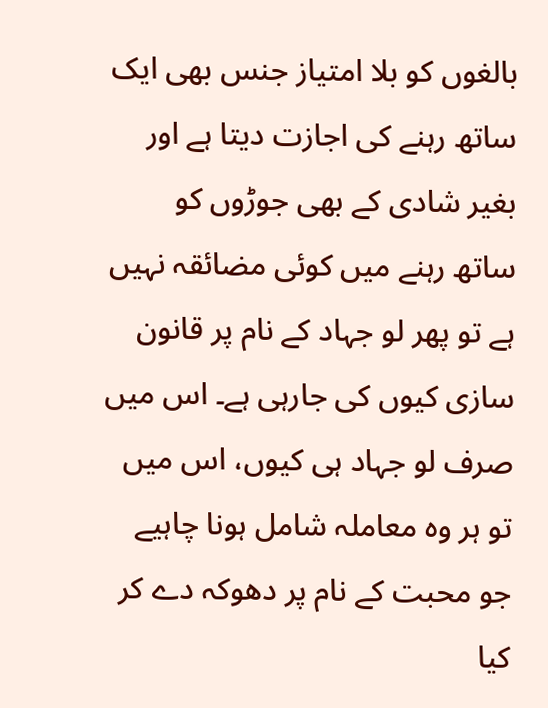بالغوں کو بلا امتیاز جنس بھی ایک ساتھ رہنے کی اجازت دیتا ہے اور بغیر شادی کے بھی جوڑوں کو ساتھ رہنے میں کوئی مضائقہ نہیں ہے تو پھر لو جہاد کے نام پر قانون سازی کیوں کی جارہی ہے۔ اس میں صرف لو جہاد ہی کیوں، اس میں تو ہر وہ معاملہ شامل ہونا چاہیے جو محبت کے نام پر دھوکہ دے کر کیا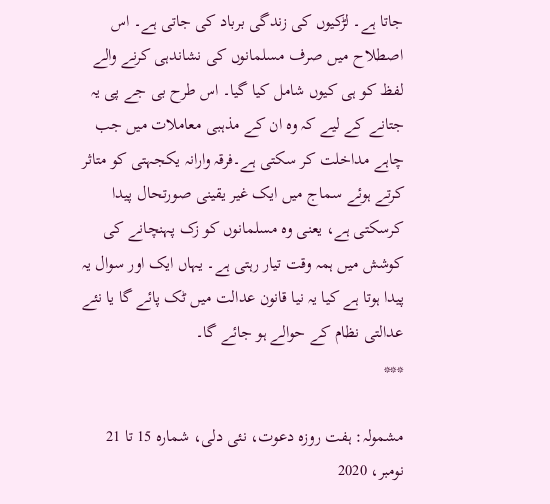جاتا ہے۔ لڑکیوں کی زندگی برباد کی جاتی ہے۔ اس اصطلاح میں صرف مسلمانوں کی نشاندہی کرنے والے لفظ کو ہی کیوں شامل کیا گیا۔ اس طرح بی جے پی یہ جتانے کے لیے کہ وہ ان کے مذہبی معاملات میں جب چاہے مداخلت کر سکتی ہے۔فرقہ وارانہ یکجہتی کو متاثر کرتے ہوئے سماج میں ایک غیر یقینی صورتحال پیدا کرسکتی ہے، یعنی وہ مسلمانوں کو زک پہنچانے کی کوشش میں ہمہ وقت تیار رہتی ہے۔ یہاں ایک اور سوال یہ پیدا ہوتا ہے کیا یہ نیا قانون عدالت میں ٹک پائے گا یا نئے عدالتی نظام کے حوالے ہو جائے گا۔
***

مشمولہ: ہفت روزہ دعوت، نئی دلی، شمارہ 15 تا 21 نومبر، 2020